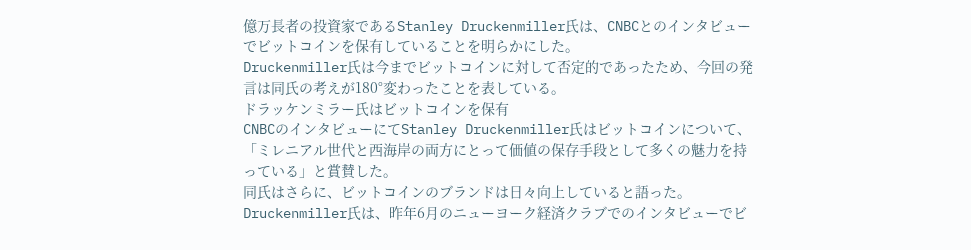億万長者の投資家であるStanley Druckenmiller氏は、CNBCとのインタビューでビットコインを保有していることを明らかにした。
Druckenmiller氏は今までビットコインに対して否定的であったため、今回の発言は同氏の考えが180°変わったことを表している。
ドラッケンミラー氏はビットコインを保有
CNBCのインタビューにてStanley Druckenmiller氏はビットコインについて、「ミレニアル世代と西海岸の両方にとって価値の保存手段として多くの魅力を持っている」と賞賛した。
同氏はさらに、ビットコインのブランドは日々向上していると語った。
Druckenmiller氏は、昨年6月のニューヨーク経済クラブでのインタビューでビ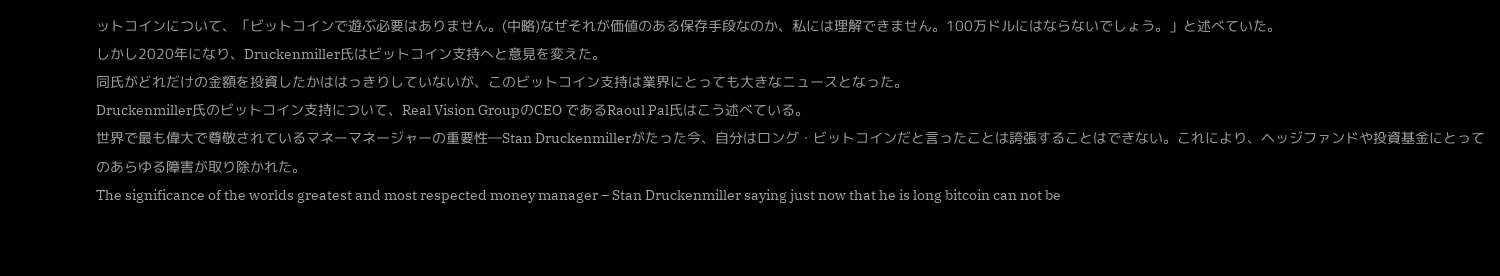ットコインについて、「ビットコインで遊ぶ必要はありません。(中略)なぜそれが価値のある保存手段なのか、私には理解できません。100万ドルにはならないでしょう。」と述べていた。
しかし2020年になり、Druckenmiller氏はビットコイン支持へと意見を変えた。
同氏がどれだけの金額を投資したかははっきりしていないが、このビットコイン支持は業界にとっても大きなニュースとなった。
Druckenmiller氏のビットコイン支持について、Real Vision GroupのCEO であるRaoul Pal氏はこう述べている。
世界で最も偉大で尊敬されているマネーマネージャーの重要性―Stan Druckenmillerがたった今、自分はロング・ビットコインだと言ったことは誇張することはできない。これにより、ヘッジファンドや投資基金にとってのあらゆる障害が取り除かれた。
The significance of the worlds greatest and most respected money manager – Stan Druckenmiller saying just now that he is long bitcoin can not be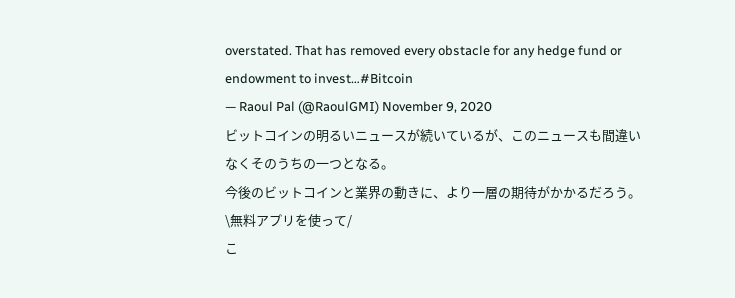overstated. That has removed every obstacle for any hedge fund or endowment to invest…#Bitcoin
— Raoul Pal (@RaoulGMI) November 9, 2020
ビットコインの明るいニュースが続いているが、このニュースも間違いなくそのうちの一つとなる。
今後のビットコインと業界の動きに、より一層の期待がかかるだろう。
\無料アプリを使って/
こ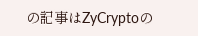の記事はZyCryptoの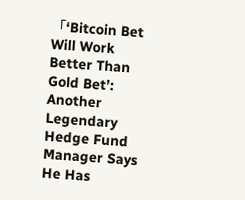「‘Bitcoin Bet Will Work Better Than Gold Bet’: Another Legendary Hedge Fund Manager Says He Has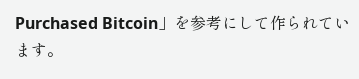Purchased Bitcoin」を参考にして作られています。